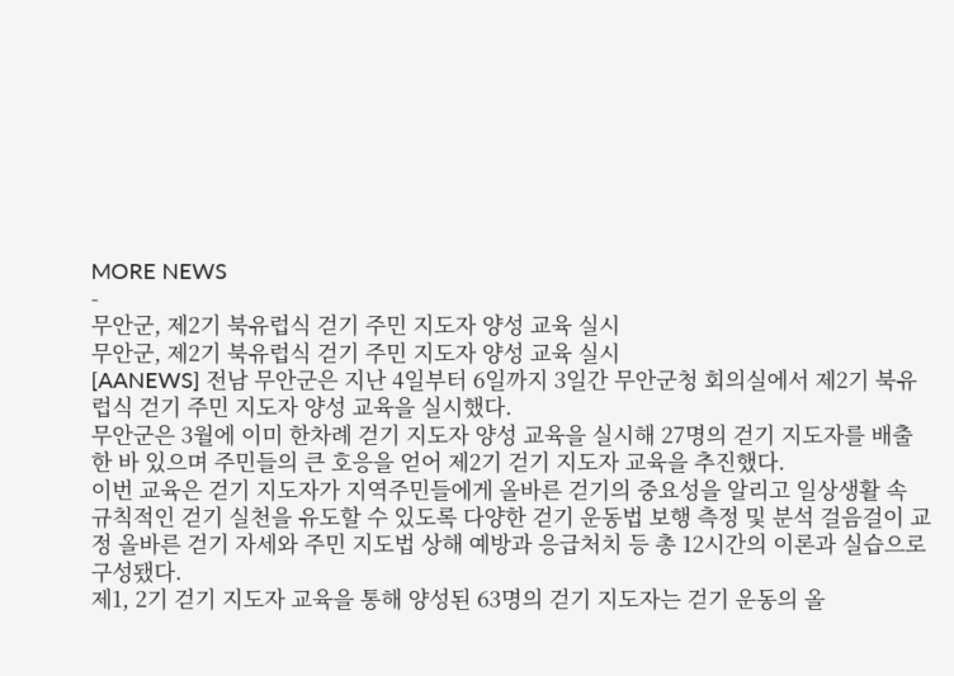MORE NEWS
-
무안군, 제2기 북유럽식 걷기 주민 지도자 양성 교육 실시
무안군, 제2기 북유럽식 걷기 주민 지도자 양성 교육 실시
[AANEWS] 전남 무안군은 지난 4일부터 6일까지 3일간 무안군청 회의실에서 제2기 북유럽식 걷기 주민 지도자 양성 교육을 실시했다.
무안군은 3월에 이미 한차례 걷기 지도자 양성 교육을 실시해 27명의 걷기 지도자를 배출한 바 있으며 주민들의 큰 호응을 얻어 제2기 걷기 지도자 교육을 추진했다.
이번 교육은 걷기 지도자가 지역주민들에게 올바른 걷기의 중요성을 알리고 일상생활 속 규칙적인 걷기 실천을 유도할 수 있도록 다양한 걷기 운동법 보행 측정 및 분석 걸음걸이 교정 올바른 걷기 자세와 주민 지도법 상해 예방과 응급처치 등 총 12시간의 이론과 실습으로 구성됐다.
제1, 2기 걷기 지도자 교육을 통해 양성된 63명의 걷기 지도자는 걷기 운동의 올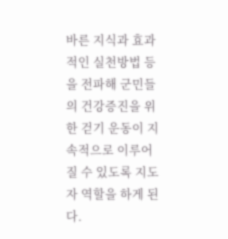바른 지식과 효과적인 실천방법 등을 전파해 군민들의 건강증진을 위한 걷기 운동이 지속적으로 이루어질 수 있도록 지도자 역할을 하게 된다.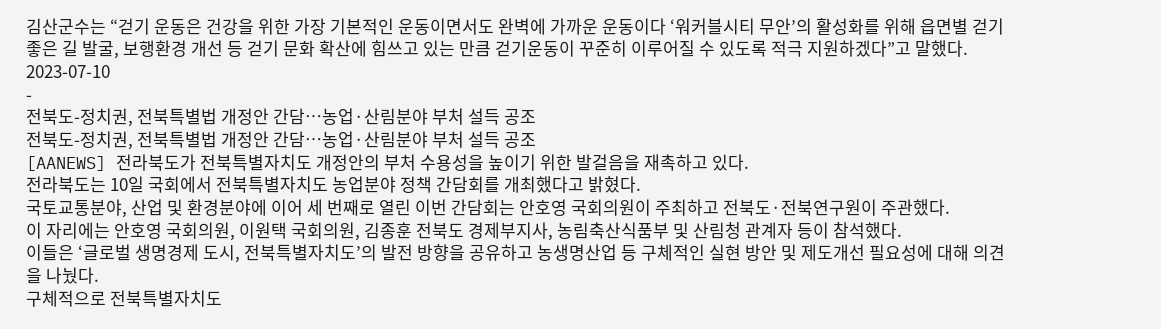김산군수는 “걷기 운동은 건강을 위한 가장 기본적인 운동이면서도 완벽에 가까운 운동이다 ‘워커블시티 무안’의 활성화를 위해 읍면별 걷기 좋은 길 발굴, 보행환경 개선 등 걷기 문화 확산에 힘쓰고 있는 만큼 걷기운동이 꾸준히 이루어질 수 있도록 적극 지원하겠다”고 말했다.
2023-07-10
-
전북도-정치권, 전북특별법 개정안 간담…농업·산림분야 부처 설득 공조
전북도-정치권, 전북특별법 개정안 간담…농업·산림분야 부처 설득 공조
[AANEWS] 전라북도가 전북특별자치도 개정안의 부처 수용성을 높이기 위한 발걸음을 재촉하고 있다.
전라북도는 10일 국회에서 전북특별자치도 농업분야 정책 간담회를 개최했다고 밝혔다.
국토교통분야, 산업 및 환경분야에 이어 세 번째로 열린 이번 간담회는 안호영 국회의원이 주최하고 전북도·전북연구원이 주관했다.
이 자리에는 안호영 국회의원, 이원택 국회의원, 김종훈 전북도 경제부지사, 농림축산식품부 및 산림청 관계자 등이 참석했다.
이들은 ‘글로벌 생명경제 도시, 전북특별자치도’의 발전 방향을 공유하고 농생명산업 등 구체적인 실현 방안 및 제도개선 필요성에 대해 의견을 나눴다.
구체적으로 전북특별자치도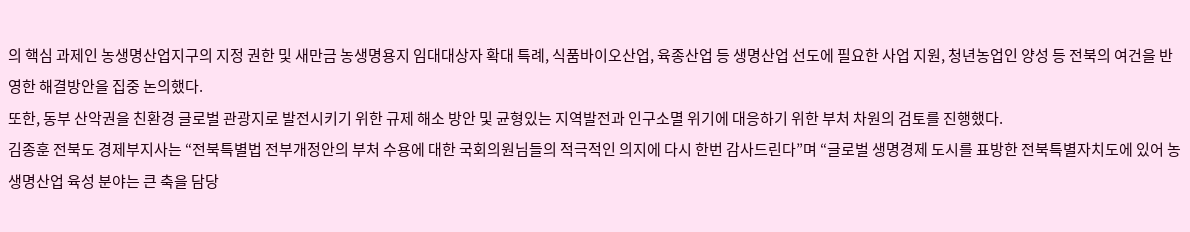의 핵심 과제인 농생명산업지구의 지정 권한 및 새만금 농생명용지 임대대상자 확대 특례, 식품바이오산업, 육종산업 등 생명산업 선도에 필요한 사업 지원, 청년농업인 양성 등 전북의 여건을 반영한 해결방안을 집중 논의했다.
또한, 동부 산악권을 친환경 글로벌 관광지로 발전시키기 위한 규제 해소 방안 및 균형있는 지역발전과 인구소멸 위기에 대응하기 위한 부처 차원의 검토를 진행했다.
김종훈 전북도 경제부지사는 “전북특별법 전부개정안의 부처 수용에 대한 국회의원님들의 적극적인 의지에 다시 한번 감사드린다”며 “글로벌 생명경제 도시를 표방한 전북특별자치도에 있어 농생명산업 육성 분야는 큰 축을 담당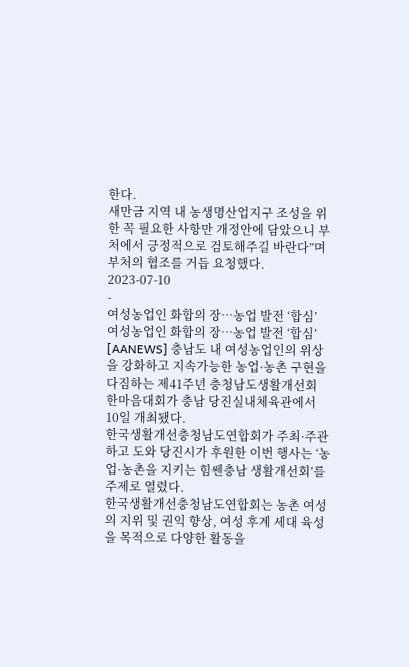한다.
새만금 지역 내 농생명산업지구 조성을 위한 꼭 필요한 사항만 개정안에 담았으니 부처에서 긍정적으로 검토해주길 바란다”며 부처의 협조를 거듭 요청했다.
2023-07-10
-
여성농업인 화합의 장…농업 발전 ‘합심’
여성농업인 화합의 장…농업 발전 ‘합심’
[AANEWS] 충남도 내 여성농업인의 위상을 강화하고 지속가능한 농업·농촌 구현을 다짐하는 제41주년 충청남도생활개선회 한마음대회가 충남 당진실내체육관에서 10일 개최됐다.
한국생활개선충청남도연합회가 주최·주관하고 도와 당진시가 후원한 이번 행사는 ‘농업·농촌을 지키는 힘쎈충남 생활개선회’를 주제로 열렸다.
한국생활개선충청남도연합회는 농촌 여성의 지위 및 권익 향상, 여성 후계 세대 육성을 목적으로 다양한 활동을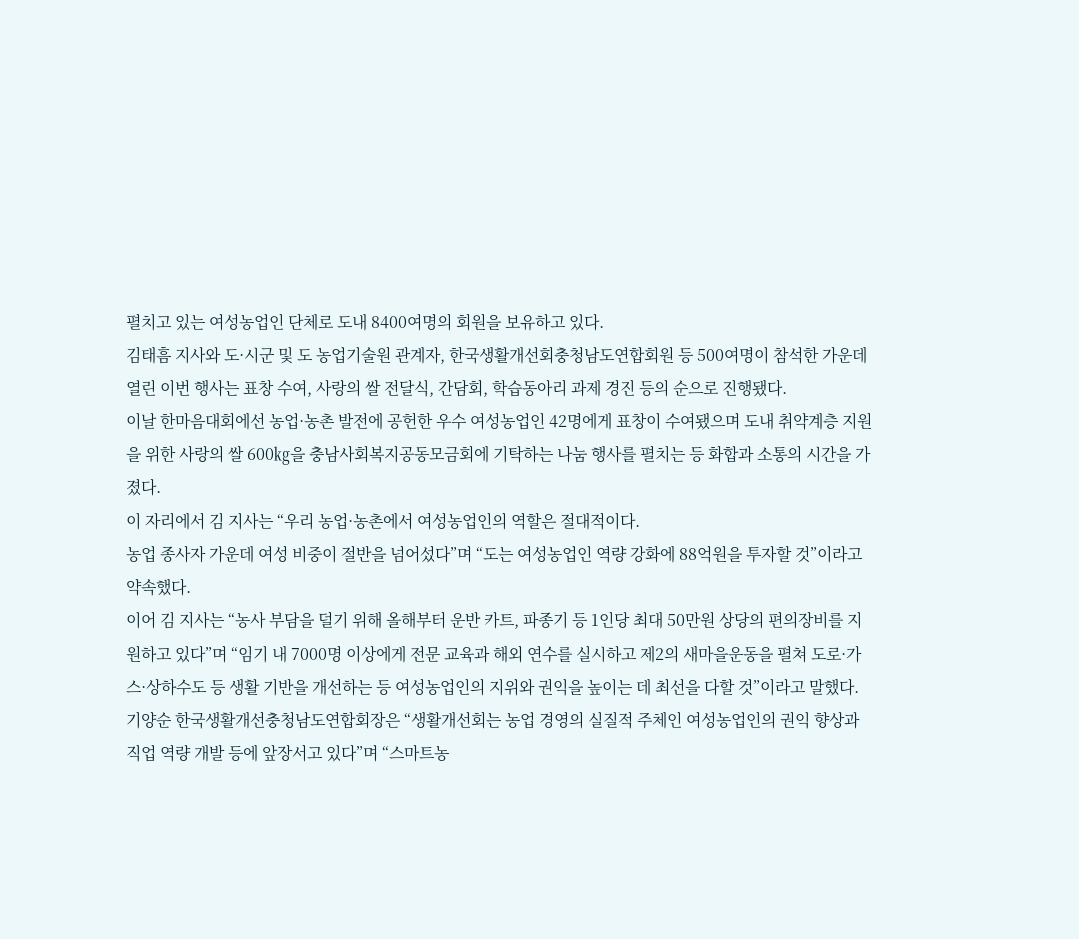펼치고 있는 여성농업인 단체로 도내 8400여명의 회원을 보유하고 있다.
김태흠 지사와 도·시군 및 도 농업기술원 관계자, 한국생활개선회충청남도연합회원 등 500여명이 참석한 가운데 열린 이번 행사는 표창 수여, 사랑의 쌀 전달식, 간담회, 학습동아리 과제 경진 등의 순으로 진행됐다.
이날 한마음대회에선 농업·농촌 발전에 공헌한 우수 여성농업인 42명에게 표창이 수여됐으며 도내 취약계층 지원을 위한 사랑의 쌀 600㎏을 충남사회복지공동모금회에 기탁하는 나눔 행사를 펼치는 등 화합과 소통의 시간을 가졌다.
이 자리에서 김 지사는 “우리 농업·농촌에서 여성농업인의 역할은 절대적이다.
농업 종사자 가운데 여성 비중이 절반을 넘어섰다”며 “도는 여성농업인 역량 강화에 88억원을 투자할 것”이라고 약속했다.
이어 김 지사는 “농사 부담을 덜기 위해 올해부터 운반 카트, 파종기 등 1인당 최대 50만원 상당의 편의장비를 지원하고 있다”며 “임기 내 7000명 이상에게 전문 교육과 해외 연수를 실시하고 제2의 새마을운동을 펼쳐 도로·가스·상하수도 등 생활 기반을 개선하는 등 여성농업인의 지위와 권익을 높이는 데 최선을 다할 것”이라고 말했다.
기양순 한국생활개선충청남도연합회장은 “생활개선회는 농업 경영의 실질적 주체인 여성농업인의 권익 향상과 직업 역량 개발 등에 앞장서고 있다”며 “스마트농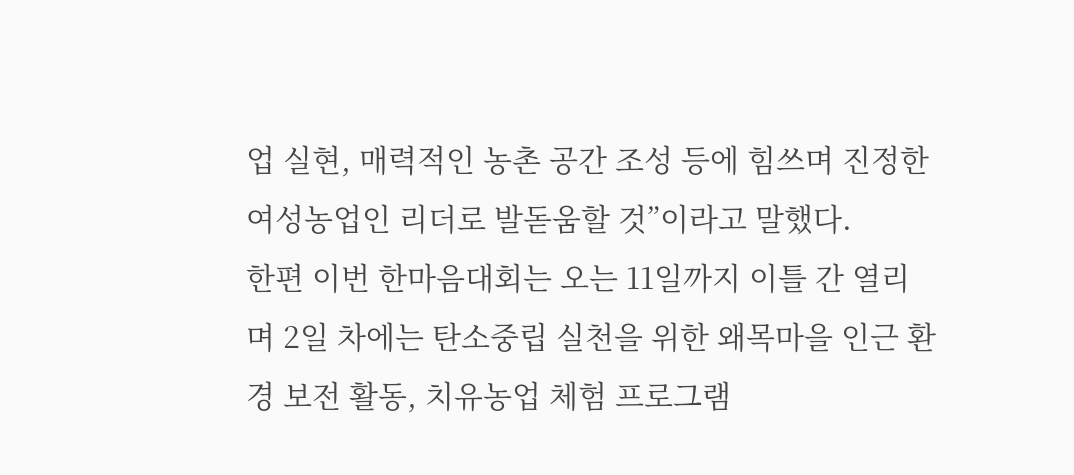업 실현, 매력적인 농촌 공간 조성 등에 힘쓰며 진정한 여성농업인 리더로 발돋움할 것”이라고 말했다.
한편 이번 한마음대회는 오는 11일까지 이틀 간 열리며 2일 차에는 탄소중립 실천을 위한 왜목마을 인근 환경 보전 활동, 치유농업 체험 프로그램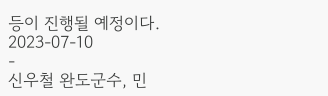등이 진행될 예정이다.
2023-07-10
-
신우철 완도군수, 민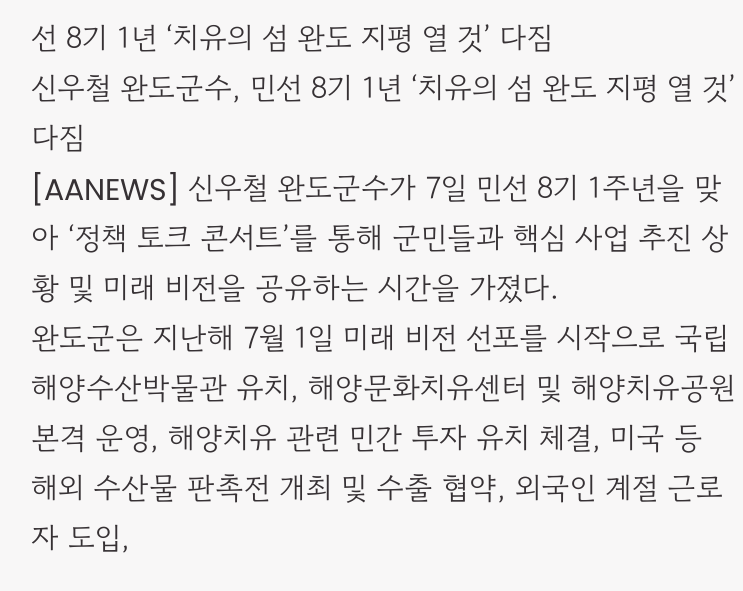선 8기 1년 ‘치유의 섬 완도 지평 열 것’ 다짐
신우철 완도군수, 민선 8기 1년 ‘치유의 섬 완도 지평 열 것’ 다짐
[AANEWS] 신우철 완도군수가 7일 민선 8기 1주년을 맞아 ‘정책 토크 콘서트’를 통해 군민들과 핵심 사업 추진 상황 및 미래 비전을 공유하는 시간을 가졌다.
완도군은 지난해 7월 1일 미래 비전 선포를 시작으로 국립해양수산박물관 유치, 해양문화치유센터 및 해양치유공원 본격 운영, 해양치유 관련 민간 투자 유치 체결, 미국 등 해외 수산물 판촉전 개최 및 수출 협약, 외국인 계절 근로자 도입,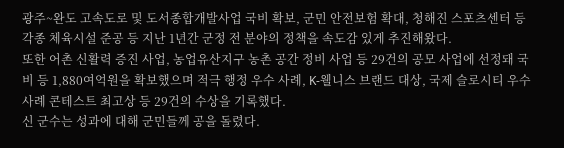광주~완도 고속도로 및 도서종합개발사업 국비 확보, 군민 안전보험 확대, 청해진 스포츠센터 등 각종 체육시설 준공 등 지난 1년간 군정 전 분야의 정책을 속도감 있게 추진해왔다.
또한 어촌 신활력 증진 사업, 농업유산지구 농촌 공간 정비 사업 등 29건의 공모 사업에 선정돼 국비 등 1,880여억원을 확보했으며 적극 행정 우수 사례, K-웰니스 브랜드 대상, 국제 슬로시티 우수 사례 콘테스트 최고상 등 29건의 수상을 기록했다.
신 군수는 성과에 대해 군민들께 공을 돌렸다.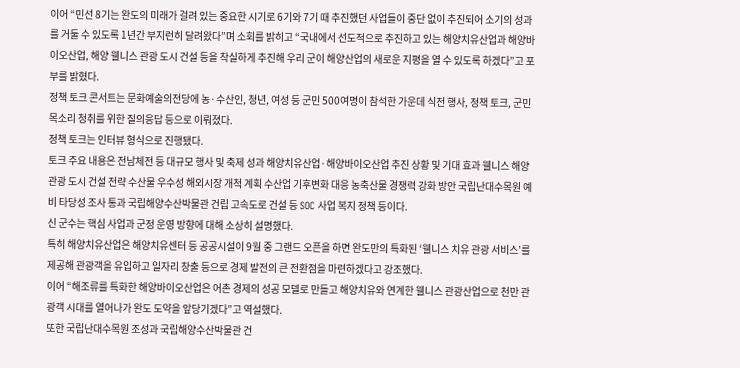이어 “민선 8기는 완도의 미래가 걸려 있는 중요한 시기로 6기와 7기 때 추진했던 사업들이 중단 없이 추진되어 소기의 성과를 거둘 수 있도록 1년간 부지런히 달려왔다”며 소회를 밝히고 “국내에서 선도적으로 추진하고 있는 해양치유산업과 해양바이오산업, 해양 웰니스 관광 도시 건설 등을 착실하게 추진해 우리 군이 해양산업의 새로운 지평을 열 수 있도록 하겠다”고 포부를 밝혔다.
정책 토크 콘서트는 문화예술의전당에 농·수산인, 청년, 여성 등 군민 500여명이 참석한 가운데 식전 행사, 정책 토크, 군민 목소리 청취를 위한 질의응답 등으로 이뤄졌다.
정책 토크는 인터뷰 형식으로 진행됐다.
토크 주요 내용은 전남체전 등 대규모 행사 및 축제 성과 해양치유산업·해양바이오산업 추진 상황 및 기대 효과 웰니스 해양관광 도시 건설 전략 수산물 우수성 해외시장 개척 계획 수산업 기후변화 대응 농축산물 경쟁력 강화 방안 국립난대수목원 예비 타당성 조사 통과 국립해양수산박물관 건립 고속도로 건설 등 SOC 사업 복지 정책 등이다.
신 군수는 핵심 사업과 군정 운영 방향에 대해 소상히 설명했다.
특히 해양치유산업은 해양치유센터 등 공공시설이 9월 중 그랜드 오픈을 하면 완도만의 특화된 ‘웰니스 치유 관광 서비스’를 제공해 관광객을 유입하고 일자리 창출 등으로 경제 발전의 큰 전환점을 마련하겠다고 강조했다.
이어 “해조류를 특화한 해양바이오산업은 어촌 경제의 성공 모델로 만들고 해양치유와 연계한 웰니스 관광산업으로 천만 관광객 시대를 열어나가 완도 도약을 앞당기겠다”고 역설했다.
또한 국립난대수목원 조성과 국립해양수산박물관 건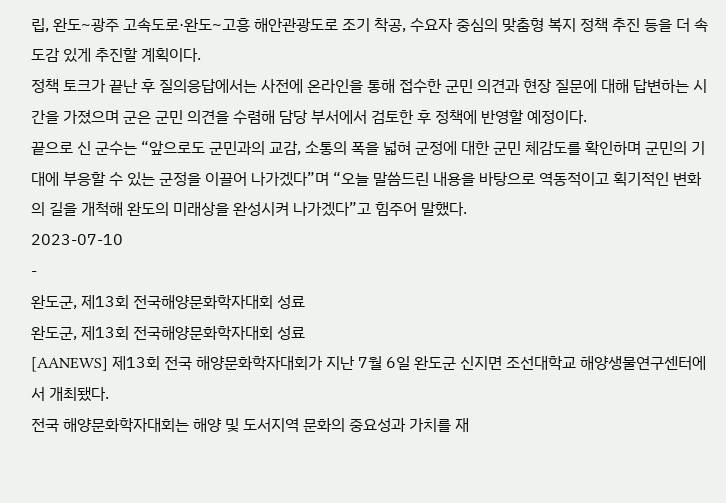립, 완도~광주 고속도로·완도~고흥 해안관광도로 조기 착공, 수요자 중심의 맞춤형 복지 정책 추진 등을 더 속도감 있게 추진할 계획이다.
정책 토크가 끝난 후 질의응답에서는 사전에 온라인을 통해 접수한 군민 의견과 현장 질문에 대해 답변하는 시간을 가졌으며 군은 군민 의견을 수렴해 담당 부서에서 검토한 후 정책에 반영할 예정이다.
끝으로 신 군수는 “앞으로도 군민과의 교감, 소통의 폭을 넓혀 군정에 대한 군민 체감도를 확인하며 군민의 기대에 부응할 수 있는 군정을 이끌어 나가겠다”며 “오늘 말씀드린 내용을 바탕으로 역동적이고 획기적인 변화의 길을 개척해 완도의 미래상을 완성시켜 나가겠다”고 힘주어 말했다.
2023-07-10
-
완도군, 제13회 전국해양문화학자대회 성료
완도군, 제13회 전국해양문화학자대회 성료
[AANEWS] 제13회 전국 해양문화학자대회가 지난 7월 6일 완도군 신지면 조선대학교 해양생물연구센터에서 개최됐다.
전국 해양문화학자대회는 해양 및 도서지역 문화의 중요성과 가치를 재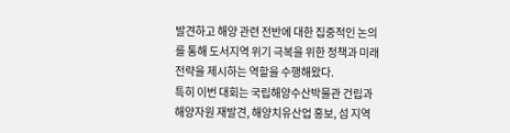발견하고 해양 관련 전반에 대한 집중적인 논의를 통해 도서지역 위기 극복을 위한 정책과 미래 전략을 제시하는 역할을 수행해왔다.
특히 이번 대회는 국립해양수산박물관 건립과 해양자원 재발견, 해양치유산업 홍보, 섬 지역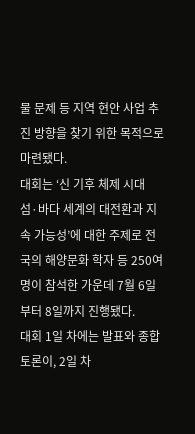물 문제 등 지역 현안 사업 추진 방향을 찾기 위한 목적으로 마련됐다.
대회는 ‘신 기후 체제 시대 섬·바다 세계의 대전환과 지속 가능성’에 대한 주제로 전국의 해양문화 학자 등 250여명이 참석한 가운데 7월 6일부터 8일까지 진행됐다.
대회 1일 차에는 발표와 종합토론이, 2일 차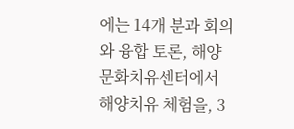에는 14개 분과 회의와 융합 토론, 해양문화치유센터에서 해양치유 체험을, 3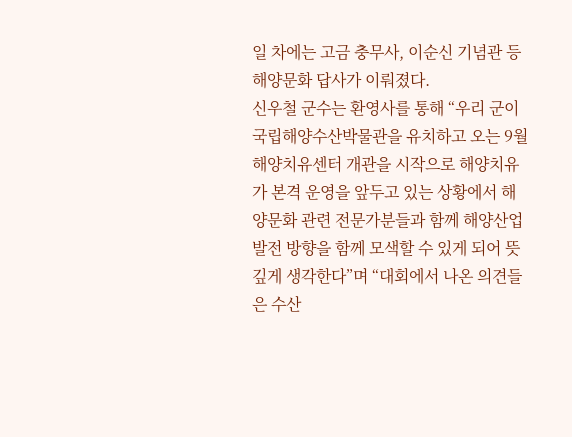일 차에는 고금 충무사, 이순신 기념관 등 해양문화 답사가 이뤄졌다.
신우철 군수는 환영사를 통해 “우리 군이 국립해양수산박물관을 유치하고 오는 9월 해양치유센터 개관을 시작으로 해양치유가 본격 운영을 앞두고 있는 상황에서 해양문화 관련 전문가분들과 함께 해양산업 발전 방향을 함께 모색할 수 있게 되어 뜻깊게 생각한다”며 “대회에서 나온 의견들은 수산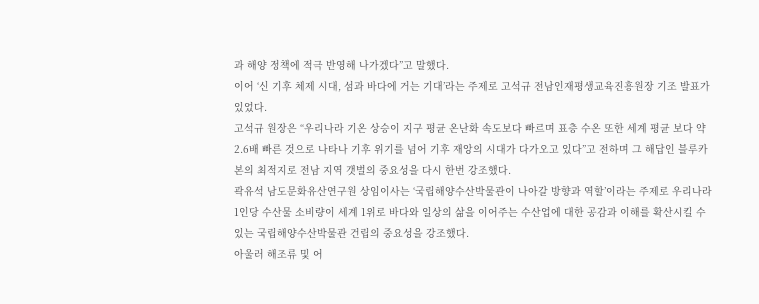과 해양 정책에 적극 반영해 나가겠다”고 말했다.
이어 ‘신 기후 체제 시대, 섬과 바다에 거는 기대’라는 주제로 고석규 전남인재평생교육진흥원장 기조 발표가 있었다.
고석규 원장은 “우리나라 기온 상승이 지구 평균 온난화 속도보다 빠르며 표층 수온 또한 세계 평균 보다 약 2.6배 빠른 것으로 나타나 기후 위기를 넘어 기후 재앙의 시대가 다가오고 있다”고 전하며 그 해답인 블루카본의 최적지로 전남 지역 갯벌의 중요성을 다시 한번 강조했다.
곽유석 남도문화유산연구원 상임이사는 ‘국립해양수산박물관이 나아갈 방향과 역할’이라는 주제로 우리나라 1인당 수산물 소비량이 세계 1위로 바다와 일상의 삶을 이어주는 수산업에 대한 공감과 이해를 확산시킬 수 있는 국립해양수산박물관 건립의 중요성을 강조했다.
아울러 해조류 및 어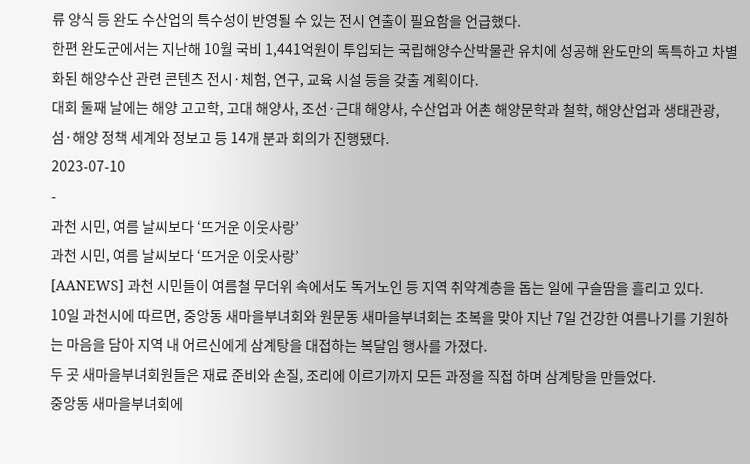류 양식 등 완도 수산업의 특수성이 반영될 수 있는 전시 연출이 필요함을 언급했다.
한편 완도군에서는 지난해 10월 국비 1,441억원이 투입되는 국립해양수산박물관 유치에 성공해 완도만의 독특하고 차별화된 해양수산 관련 콘텐츠 전시·체험, 연구, 교육 시설 등을 갖출 계획이다.
대회 둘째 날에는 해양 고고학, 고대 해양사, 조선·근대 해양사, 수산업과 어촌 해양문학과 철학, 해양산업과 생태관광, 섬·해양 정책 세계와 정보고 등 14개 분과 회의가 진행됐다.
2023-07-10
-
과천 시민, 여름 날씨보다 ‘뜨거운 이웃사랑’
과천 시민, 여름 날씨보다 ‘뜨거운 이웃사랑’
[AANEWS] 과천 시민들이 여름철 무더위 속에서도 독거노인 등 지역 취약계층을 돕는 일에 구슬땀을 흘리고 있다.
10일 과천시에 따르면, 중앙동 새마을부녀회와 원문동 새마을부녀회는 초복을 맞아 지난 7일 건강한 여름나기를 기원하는 마음을 담아 지역 내 어르신에게 삼계탕을 대접하는 복달임 행사를 가졌다.
두 곳 새마을부녀회원들은 재료 준비와 손질, 조리에 이르기까지 모든 과정을 직접 하며 삼계탕을 만들었다.
중앙동 새마을부녀회에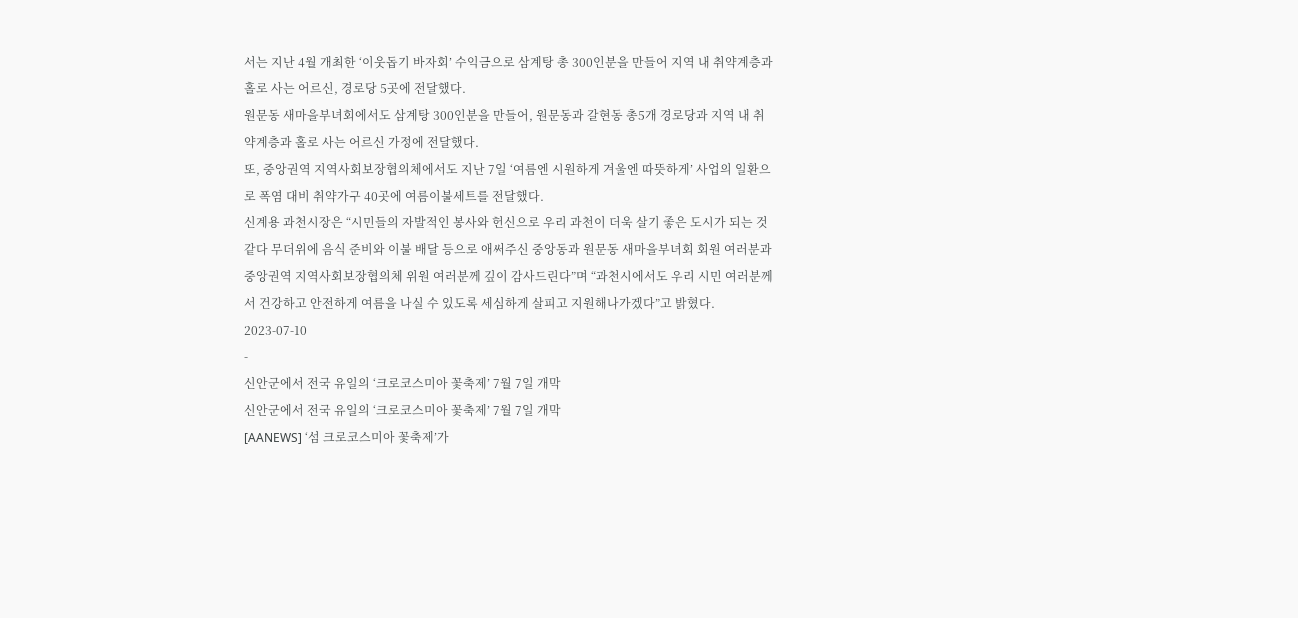서는 지난 4월 개최한 ‘이웃돕기 바자회’ 수익금으로 삼계탕 총 300인분을 만들어 지역 내 취약계층과 홀로 사는 어르신, 경로당 5곳에 전달했다.
원문동 새마을부녀회에서도 삼계탕 300인분을 만들어, 원문동과 갈현동 총5개 경로당과 지역 내 취약계층과 홀로 사는 어르신 가정에 전달했다.
또, 중앙권역 지역사회보장협의체에서도 지난 7일 ‘여름엔 시원하게 겨울엔 따뜻하게’ 사업의 일환으로 폭염 대비 취약가구 40곳에 여름이불세트를 전달했다.
신계용 과천시장은 “시민들의 자발적인 봉사와 헌신으로 우리 과천이 더욱 살기 좋은 도시가 되는 것 같다 무더위에 음식 준비와 이불 배달 등으로 애써주신 중앙동과 원문동 새마을부녀회 회원 여러분과 중앙권역 지역사회보장협의체 위원 여러분께 깊이 감사드린다”며 “과천시에서도 우리 시민 여러분께서 건강하고 안전하게 여름을 나실 수 있도록 세심하게 살피고 지원해나가겠다”고 밝혔다.
2023-07-10
-
신안군에서 전국 유일의 ‘크로코스미아 꽃축제’ 7월 7일 개막
신안군에서 전국 유일의 ‘크로코스미아 꽃축제’ 7월 7일 개막
[AANEWS] ‘섬 크로코스미아 꽃축제’가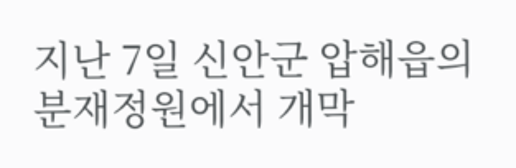지난 7일 신안군 압해읍의 분재정원에서 개막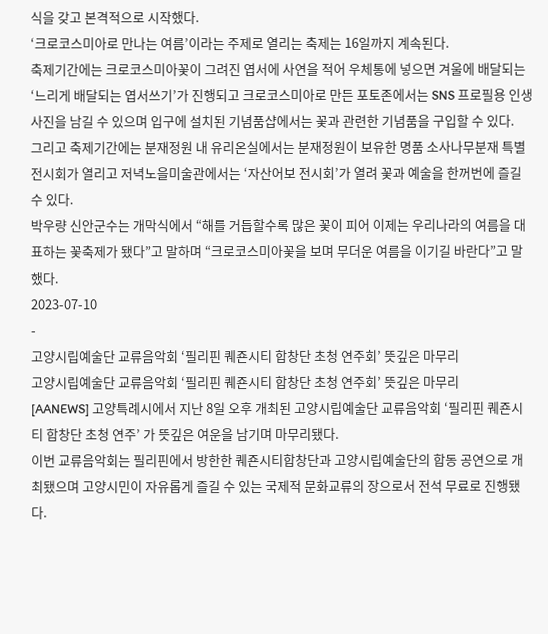식을 갖고 본격적으로 시작했다.
‘크로코스미아로 만나는 여름’이라는 주제로 열리는 축제는 16일까지 계속된다.
축제기간에는 크로코스미아꽃이 그려진 엽서에 사연을 적어 우체통에 넣으면 겨울에 배달되는 ‘느리게 배달되는 엽서쓰기’가 진행되고 크로코스미아로 만든 포토존에서는 SNS 프로필용 인생사진을 남길 수 있으며 입구에 설치된 기념품샵에서는 꽃과 관련한 기념품을 구입할 수 있다.
그리고 축제기간에는 분재정원 내 유리온실에서는 분재정원이 보유한 명품 소사나무분재 특별전시회가 열리고 저녁노을미술관에서는 ‘자산어보 전시회’가 열려 꽃과 예술을 한꺼번에 즐길 수 있다.
박우량 신안군수는 개막식에서 “해를 거듭할수록 많은 꽃이 피어 이제는 우리나라의 여름을 대표하는 꽃축제가 됐다”고 말하며 “크로코스미아꽃을 보며 무더운 여름을 이기길 바란다”고 말했다.
2023-07-10
-
고양시립예술단 교류음악회 ‘필리핀 퀘죤시티 합창단 초청 연주회’ 뜻깊은 마무리
고양시립예술단 교류음악회 ‘필리핀 퀘죤시티 합창단 초청 연주회’ 뜻깊은 마무리
[AANEWS] 고양특례시에서 지난 8일 오후 개최된 고양시립예술단 교류음악회 ‘필리핀 퀘죤시티 합창단 초청 연주’ 가 뜻깊은 여운을 남기며 마무리됐다.
이번 교류음악회는 필리핀에서 방한한 퀘죤시티합창단과 고양시립예술단의 합동 공연으로 개최됐으며 고양시민이 자유롭게 즐길 수 있는 국제적 문화교류의 장으로서 전석 무료로 진행됐다.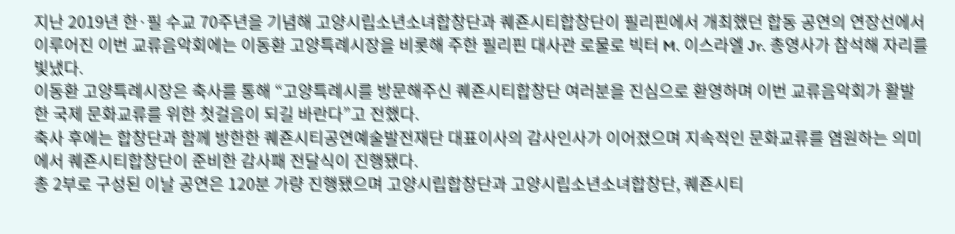지난 2019년 한·필 수교 70주년을 기념해 고양시립소년소녀합창단과 퀘죤시티합창단이 필리핀에서 개최했던 합동 공연의 연장선에서 이루어진 이번 교류음악회에는 이동환 고양특례시장을 비롯해 주한 필리핀 대사관 로물로 빅터 M. 이스라엘 Jr. 총영사가 참석해 자리를 빛냈다.
이동환 고양특례시장은 축사를 통해 “고양특례시를 방문해주신 퀘죤시티합창단 여러분을 진심으로 환영하며 이번 교류음악회가 활발한 국제 문화교류를 위한 첫걸음이 되길 바란다”고 전했다.
축사 후에는 합창단과 함께 방한한 퀘죤시티공연예술발전재단 대표이사의 감사인사가 이어졌으며 지속적인 문화교류를 염원하는 의미에서 퀘죤시티합창단이 준비한 감사패 전달식이 진행됐다.
총 2부로 구성된 이날 공연은 120분 가량 진행됐으며 고양시립합창단과 고양시립소년소녀합창단, 퀘죤시티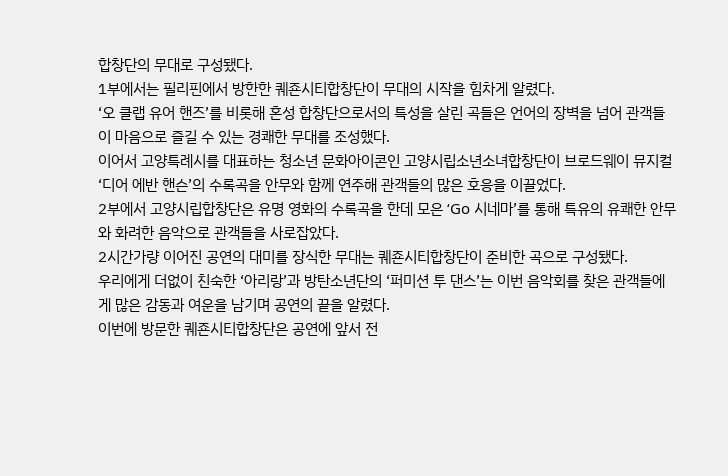합창단의 무대로 구성됐다.
1부에서는 필리핀에서 방한한 퀘죤시티합창단이 무대의 시작을 힘차게 알렸다.
‘오 클랩 유어 핸즈’를 비롯해 혼성 합창단으로서의 특성을 살린 곡들은 언어의 장벽을 넘어 관객들이 마음으로 즐길 수 있는 경쾌한 무대를 조성했다.
이어서 고양특례시를 대표하는 청소년 문화아이콘인 고양시립소년소녀합창단이 브로드웨이 뮤지컬 ‘디어 에반 핸슨’의 수록곡을 안무와 함께 연주해 관객들의 많은 호응을 이끌었다.
2부에서 고양시립합창단은 유명 영화의 수록곡을 한데 모은 ‘Go 시네마’를 통해 특유의 유쾌한 안무와 화려한 음악으로 관객들을 사로잡았다.
2시간가량 이어진 공연의 대미를 장식한 무대는 퀘죤시티합창단이 준비한 곡으로 구성됐다.
우리에게 더없이 친숙한 ‘아리랑’과 방탄소년단의 ‘퍼미션 투 댄스’는 이번 음악회를 찾은 관객들에게 많은 감동과 여운을 남기며 공연의 끝을 알렸다.
이번에 방문한 퀘죤시티합창단은 공연에 앞서 전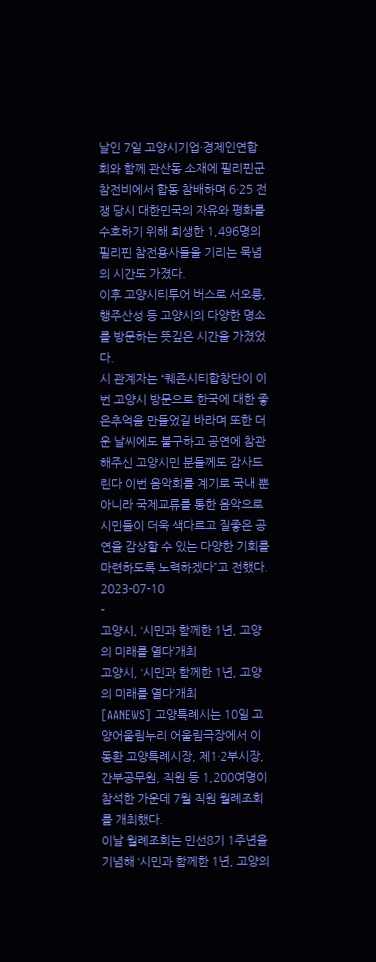날인 7일 고양시기업·경제인연합회와 함께 관산동 소재에 필리핀군 참전비에서 합동 참배하며 6·25 전쟁 당시 대한민국의 자유와 평화를 수호하기 위해 희생한 1,496명의 필리핀 참전용사들을 기리는 묵념의 시간도 가졌다.
이후 고양시티투어 버스로 서오릉, 행주산성 등 고양시의 다양한 명소를 방문하는 뜻깊은 시간을 가졌었다.
시 관계자는 “퀘죤시티합창단이 이번 고양시 방문으로 한국에 대한 좋은추억을 만들었길 바라며 또한 더운 날씨에도 불구하고 공연에 참관해주신 고양시민 분들께도 감사드린다 이번 음악회를 계기로 국내 뿐 아니라 국제교류를 통한 음악으로 시민들이 더욱 색다르고 질좋은 공연을 감상할 수 있는 다양한 기회를 마련하도록 노력하겠다”고 전했다.
2023-07-10
-
고양시, ‘시민과 함께한 1년, 고양의 미래를 열다’개최
고양시, ‘시민과 함께한 1년, 고양의 미래를 열다’개최
[AANEWS] 고양특례시는 10일 고양어울림누리 어울림극장에서 이동환 고양특례시장, 제1·2부시장, 간부공무원, 직원 등 1,200여명이 참석한 가운데 7월 직원 월례조회를 개최했다.
이날 월례조회는 민선8기 1주년을 기념해 ‘시민과 함께한 1년, 고양의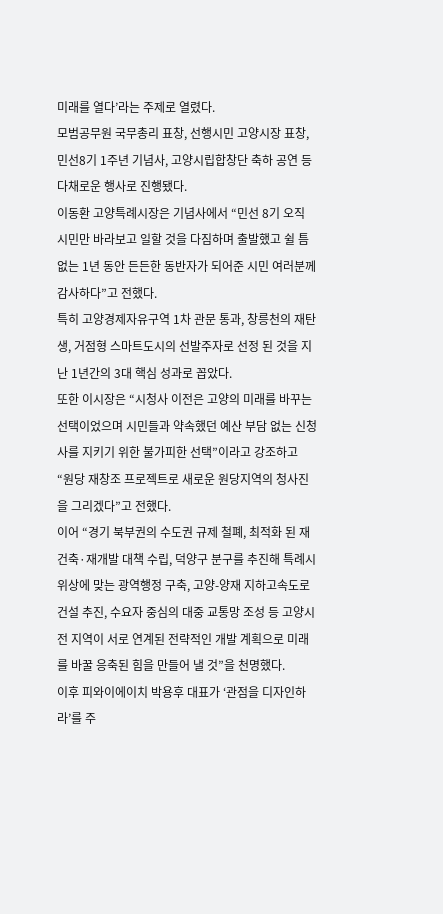미래를 열다’라는 주제로 열렸다.
모범공무원 국무총리 표창, 선행시민 고양시장 표창, 민선8기 1주년 기념사, 고양시립합창단 축하 공연 등 다채로운 행사로 진행됐다.
이동환 고양특례시장은 기념사에서 “민선 8기 오직 시민만 바라보고 일할 것을 다짐하며 출발했고 쉴 틈 없는 1년 동안 든든한 동반자가 되어준 시민 여러분께 감사하다”고 전했다.
특히 고양경제자유구역 1차 관문 통과, 창릉천의 재탄생, 거점형 스마트도시의 선발주자로 선정 된 것을 지난 1년간의 3대 핵심 성과로 꼽았다.
또한 이시장은 “시청사 이전은 고양의 미래를 바꾸는 선택이었으며 시민들과 약속했던 예산 부담 없는 신청사를 지키기 위한 불가피한 선택”이라고 강조하고 “원당 재창조 프로젝트로 새로운 원당지역의 청사진을 그리겠다”고 전했다.
이어 “경기 북부권의 수도권 규제 철폐, 최적화 된 재건축·재개발 대책 수립, 덕양구 분구를 추진해 특례시 위상에 맞는 광역행정 구축, 고양-양재 지하고속도로 건설 추진, 수요자 중심의 대중 교통망 조성 등 고양시 전 지역이 서로 연계된 전략적인 개발 계획으로 미래를 바꿀 응축된 힘을 만들어 낼 것”을 천명했다.
이후 피와이에이치 박용후 대표가 ‘관점을 디자인하라’를 주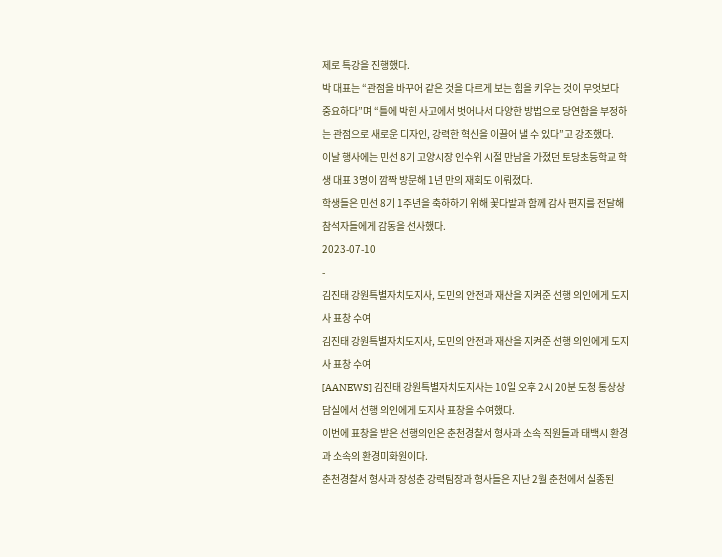제로 특강을 진행했다.
박 대표는 “관점을 바꾸어 같은 것을 다르게 보는 힘을 키우는 것이 무엇보다 중요하다”며 “틀에 박힌 사고에서 벗어나서 다양한 방법으로 당연함을 부정하는 관점으로 새로운 디자인, 강력한 혁신을 이끌어 낼 수 있다”고 강조했다.
이날 행사에는 민선 8기 고양시장 인수위 시절 만남을 가졌던 토당초등학교 학생 대표 3명이 깜짝 방문해 1년 만의 재회도 이뤄졌다.
학생들은 민선 8기 1주년을 축하하기 위해 꽃다발과 함께 감사 편지를 전달해 참석자들에게 감동을 선사했다.
2023-07-10
-
김진태 강원특별자치도지사, 도민의 안전과 재산을 지켜준 선행 의인에게 도지사 표창 수여
김진태 강원특별자치도지사, 도민의 안전과 재산을 지켜준 선행 의인에게 도지사 표창 수여
[AANEWS] 김진태 강원특별자치도지사는 10일 오후 2시 20분 도청 통상상담실에서 선행 의인에게 도지사 표창을 수여했다.
이번에 표창을 받은 선행의인은 춘천경찰서 형사과 소속 직원들과 태백시 환경과 소속의 환경미화원이다.
춘천경찰서 형사과 장성춘 강력팀장과 형사들은 지난 2월 춘천에서 실종된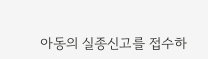아동의 실종신고를 접수하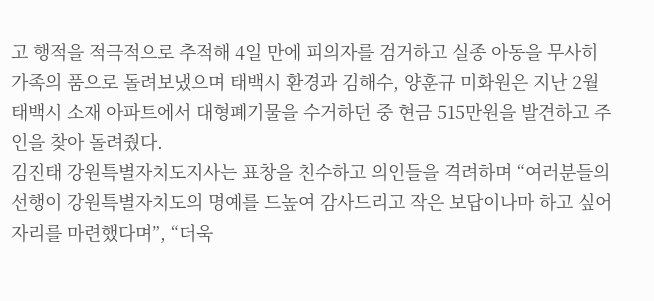고 행적을 적극적으로 추적해 4일 만에 피의자를 검거하고 실종 아동을 무사히 가족의 품으로 돌려보냈으며 태백시 환경과 김해수, 양훈규 미화원은 지난 2월 태백시 소재 아파트에서 대형폐기물을 수거하던 중 현금 515만원을 발견하고 주인을 찾아 돌려줬다.
김진태 강원특별자치도지사는 표창을 친수하고 의인들을 격려하며 “여러분들의 선행이 강원특별자치도의 명예를 드높여 감사드리고 작은 보답이나마 하고 싶어 자리를 마련했다며”, “더욱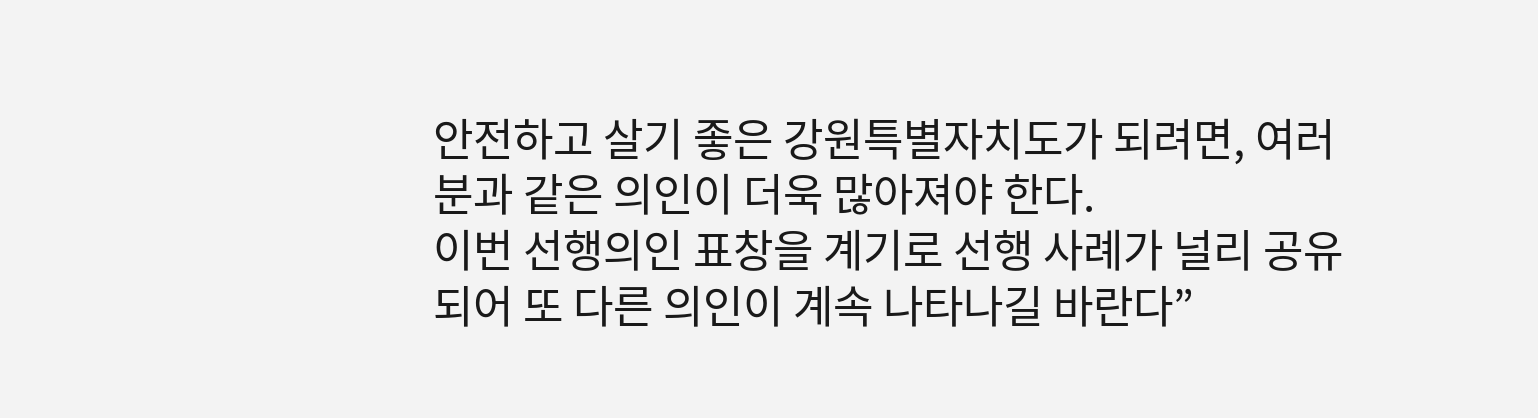안전하고 살기 좋은 강원특별자치도가 되려면, 여러분과 같은 의인이 더욱 많아져야 한다.
이번 선행의인 표창을 계기로 선행 사례가 널리 공유되어 또 다른 의인이 계속 나타나길 바란다”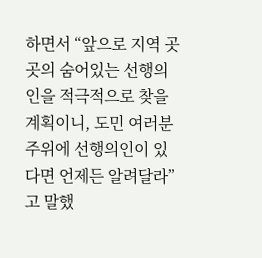하면서 “앞으로 지역 곳곳의 숨어있는 선행의인을 적극적으로 찾을 계획이니, 도민 여러분 주위에 선행의인이 있다면 언제든 알려달라”고 말했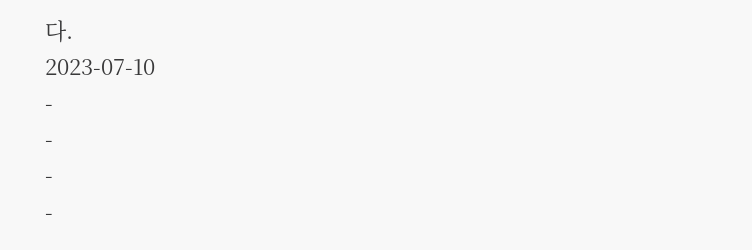다.
2023-07-10
-
-
-
-